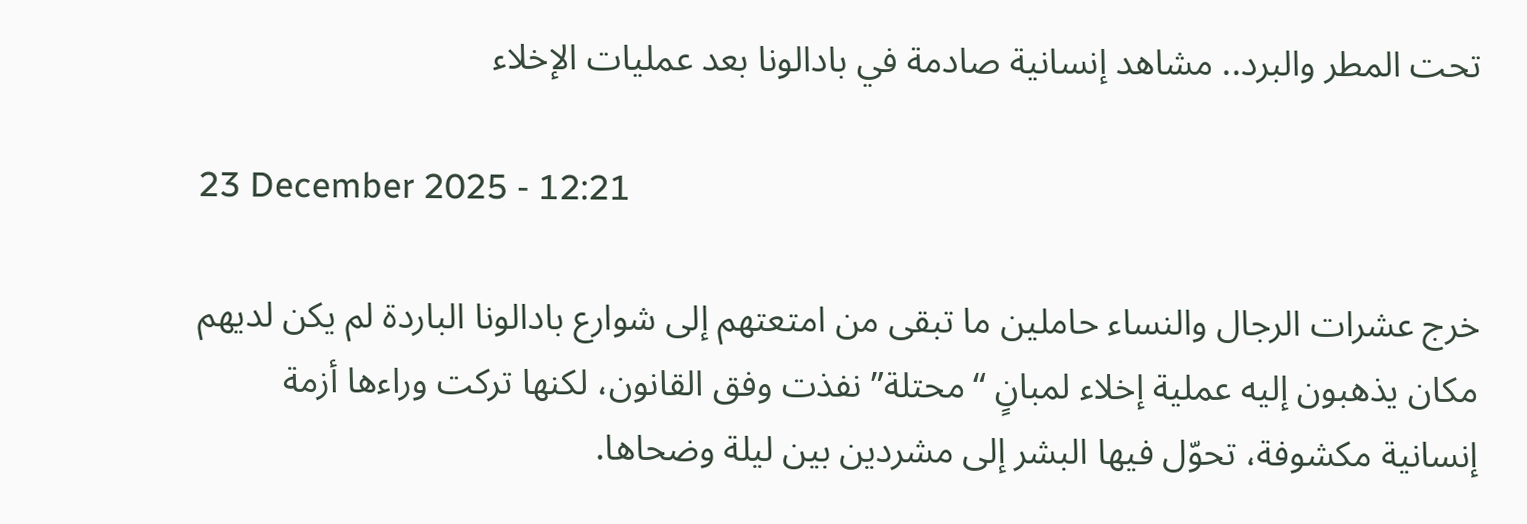تحت المطر والبرد.. مشاهد إنسانية صادمة في بادالونا بعد عمليات الإخلاء

23 December 2025 - 12:21

خرج عشرات الرجال والنساء حاملين ما تبقى من امتعتهم إلى شوارع بادالونا الباردة لم يكن لديهم مكان يذهبون إليه عملية إخلاء لمبانٍ “محتلة” نفذت وفق القانون، لكنها تركت وراءها أزمة إنسانية مكشوفة، تحوّل فيها البشر إلى مشردين بين ليلة وضحاها.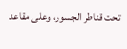تحت قناطر الجسور، وعلى مقاعد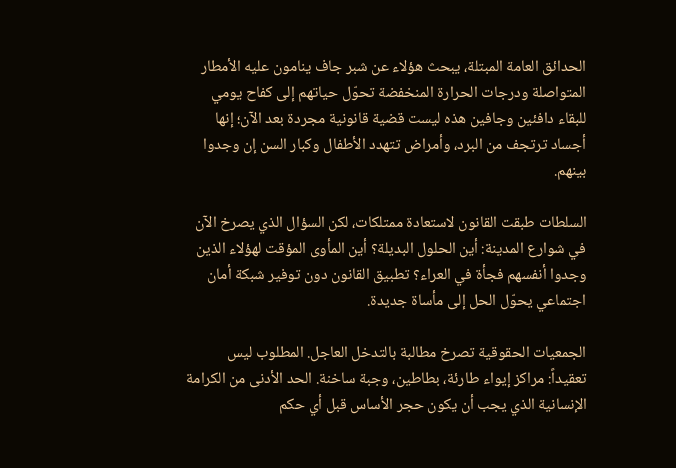الحدائق العامة المبتلة، يبحث هؤلاء عن شبر جاف ينامون عليه الأمطار المتواصلة ودرجات الحرارة المنخفضة تحوّل حياتهم إلى كفاح يومي للبقاء دافئين وجافين هذه ليست قضية قانونية مجردة بعد الآن؛ إنها أجساد ترتجف من البرد، وأمراض تتهدد الأطفال وكبار السن إن وجدوا بينهم.

السلطات طبقت القانون لاستعادة ممتلكات، لكن السؤال الذي يصرخ الآن في شوارع المدينة: أين الحلول البديلة؟ أين المأوى المؤقت لهؤلاء الذين وجدوا أنفسهم فجأة في العراء؟ تطبيق القانون دون توفير شبكة أمان اجتماعي يحوّل الحل إلى مأساة جديدة.

الجمعيات الحقوقية تصرخ مطالبة بالتدخل العاجل. المطلوب ليس تعقيداً: مراكز إيواء طارئة، بطاطين، وجبة ساخنة. الحد الأدنى من الكرامة الإنسانية الذي يجب أن يكون حجر الأساس قبل أي حكم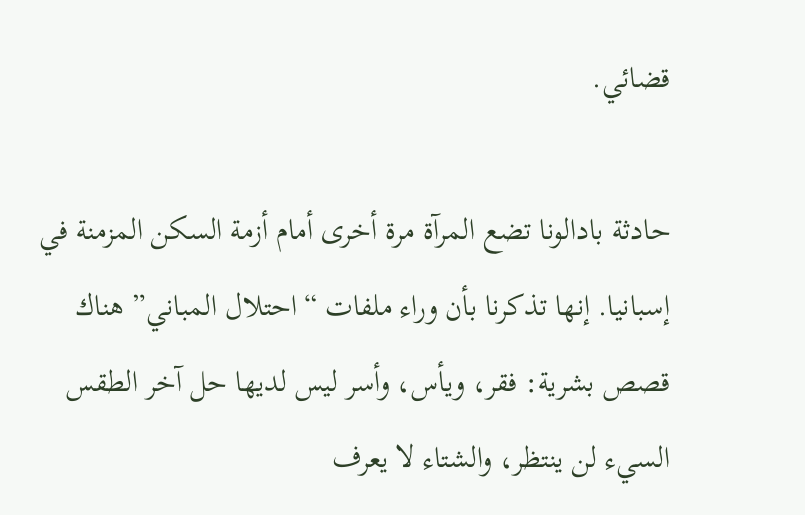قضائي.

حادثة بادالونا تضع المرآة مرة أخرى أمام أزمة السكن المزمنة في إسبانيا. إنها تذكرنا بأن وراء ملفات “احتلال المباني” هناك قصص بشرية: فقر، ويأس، وأسر ليس لديها حل آخر الطقس السيء لن ينتظر، والشتاء لا يعرف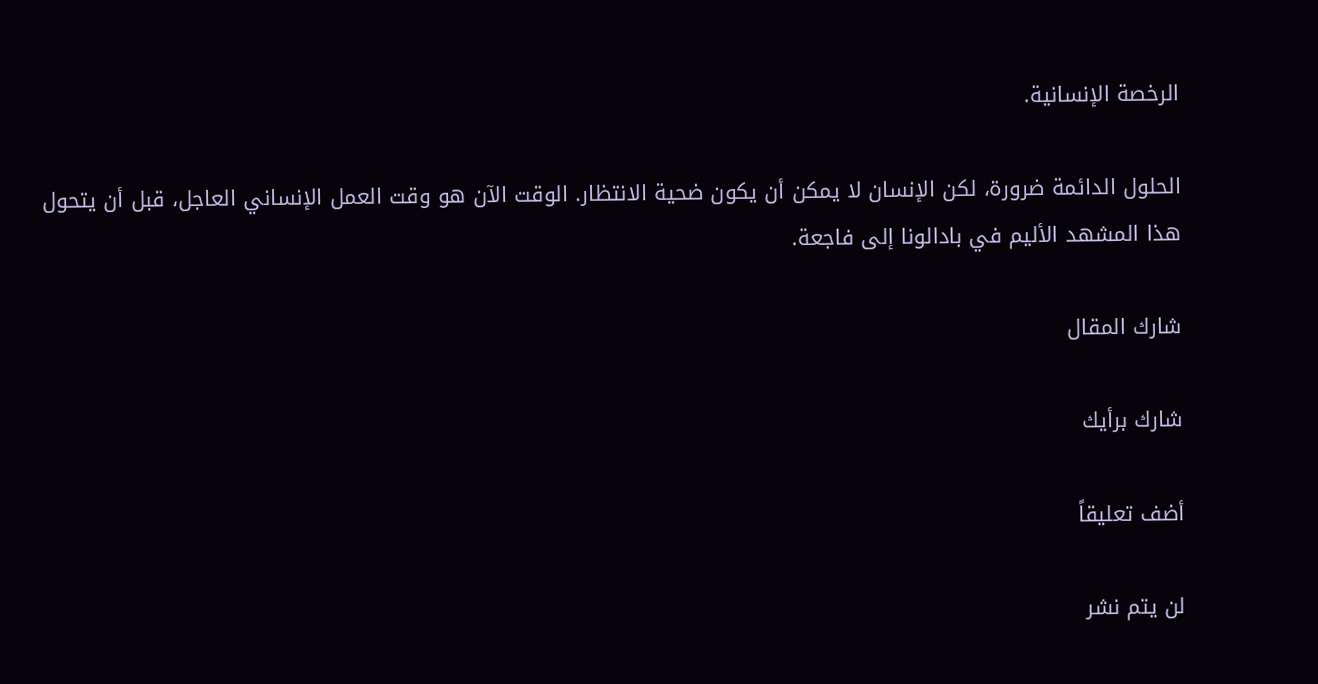الرخصة الإنسانية.

الحلول الدائمة ضرورة، لكن الإنسان لا يمكن أن يكون ضحية الانتظار. الوقت الآن هو وقت العمل الإنساني العاجل، قبل أن يتحول هذا المشهد الأليم في بادالونا إلى فاجعة.

شارك المقال

شارك برأيك

أضف تعليقاً

لن يتم نشر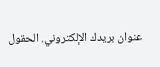عنوان بريدك الإلكتروني. الحقول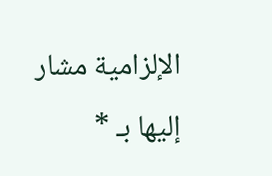الإلزامية مشار إليها بـ *